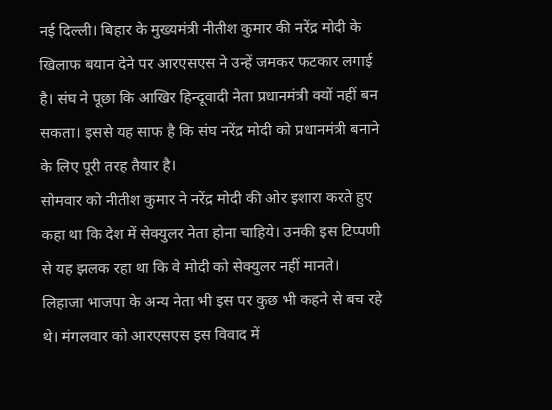नई दिल्ली। बिहार के मुख्यमंत्री नीतीश कुमार की नरेंद्र मोदी के खिलाफ बयान देने पर आरएसएस ने उन्हें जमकर फटकार लगाई है। संघ ने पूछा कि आखिर हिन्दूवादी नेता प्रधानमंत्री क्यों नहीं बन सकता। इससे यह साफ है कि संघ नरेंद्र मोदी को प्रधानमंत्री बनाने के लिए पूरी तरह तैयार है।
सोमवार को नीतीश कुमार ने नरेंद्र मोदी की ओर इशारा करते हुए कहा था कि देश में सेक्युलर नेता होना चाहिये। उनकी इस टिप्पणी से यह झलक रहा था कि वे मोदी को सेक्युलर नहीं मानते। लिहाजा भाजपा के अन्य नेता भी इस पर कुछ भी कहने से बच रहे थे। मंगलवार को आरएसएस इस विवाद में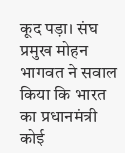कूद पड़ा। संघ प्रमुख मोहन भागवत ने सवाल किया कि भारत का प्रधानमंत्री कोई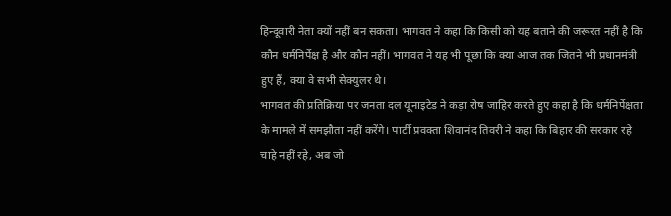हिन्दूवारी नेता क्यों नहीं बन सकता। भागवत ने कहा कि किसी को यह बताने की जरूरत नहीं है कि कौन धर्मनिर्पेक्ष है और कौन नहीं। भागवत ने यह भी पूछा कि क्या आज तक जितने भी प्रधानमंत्री हुए हैं, क्या वे सभी सेक्युलर थे।
भागवत की प्रतिक्रिया पर जनता दल यूनाइटेड ने कड़ा रोष जाहिर करते हुए कहा है कि धर्मनिर्पेक्षता के मामले में समझौता नहीं करेंगे। पार्टी प्रवक्ता शिवानंद तिवरी ने कहा कि बिहार की सरकार रहे चाहे नहीं रहे, अब जो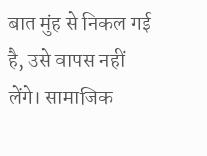बात मुंह से निकल गई है, उसे वापस नहीं लेंगे। सामाजिक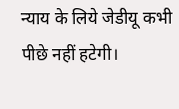न्याय के लिये जेडीयू कभी पीछे नहीं हटेगी।